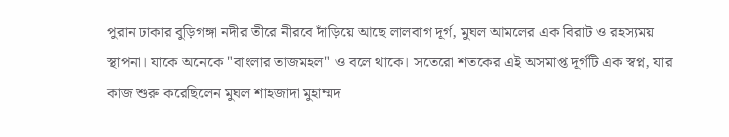পুরান ঢাকার বুড়িগঙ্গা নদীর তীরে নীরবে দাঁড়িয়ে আছে লালবাগ দূর্গ, মুঘল আমলের এক বিরাট ও রহস্যময় স্থাপনা। যাকে অনেকে "বাংলার তাজমহল" ও বলে থাকে। সতেরো শতকের এই অসমাপ্ত দূর্গটি এক স্বপ্ন, যার কাজ শুরু করেছিলেন মুঘল শাহজাদা মুহাম্মদ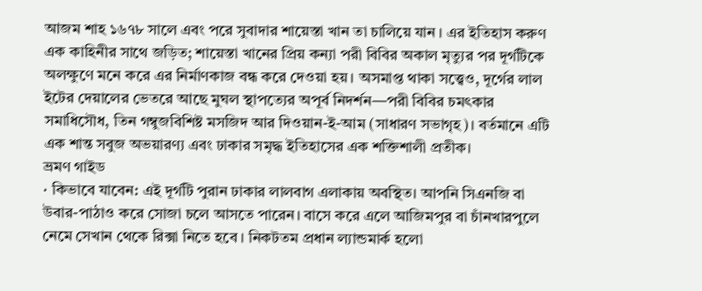আজম শাহ ১৬৭৮ সালে এবং পরে সুবাদার শায়েস্তা খান তা চালিয়ে যান । এর ইতিহাস করুণ এক কাহিনীর সাথে জড়িত; শায়েস্তা খানের প্রিয় কন্যা পরী বিবির অকাল মৃত্যুর পর দূর্গটিকে অলক্ষুণে মনে করে এর নির্মাণকাজ বন্ধ করে দেওয়া হয়। অসমাপ্ত থাকা সত্ত্বেও, দূর্গের লাল ইটের দেয়ালের ভেতরে আছে মুঘল স্থাপত্যের অপূর্ব নিদর্শন—পরী বিবির চমৎকার সমাধিসৌধ, তিন গম্বুজবিশিষ্ট মসজিদ আর দিওয়ান-ই-আম (সাধারণ সভাগৃহ)। বর্তমানে এটি এক শান্ত সবুজ অভয়ারণ্য এবং ঢাকার সমৃদ্ধ ইতিহাসের এক শক্তিশালী প্রতীক।
ভ্রমণ গাইড
· কিভাবে যাবেন: এই দূর্গটি পুরান ঢাকার লালবাগ এলাকায় অবস্থিত। আপনি সিএনজি বা উবার-পাঠাও করে সোজা চলে আসতে পারেন। বাসে করে এলে আজিমপুর বা চাঁনখারপুলে নেমে সেখান থেকে রিক্সা নিতে হবে । নিকটতম প্রধান ল্যান্ডমার্ক হলো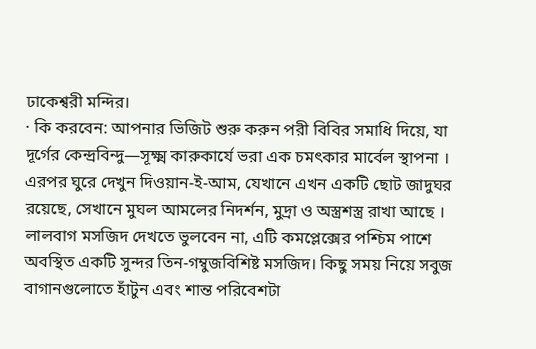ঢাকেশ্বরী মন্দির।
· কি করবেন: আপনার ভিজিট শুরু করুন পরী বিবির সমাধি দিয়ে, যা দূর্গের কেন্দ্রবিন্দু—সূক্ষ্ম কারুকার্যে ভরা এক চমৎকার মার্বেল স্থাপনা । এরপর ঘুরে দেখুন দিওয়ান-ই-আম, যেখানে এখন একটি ছোট জাদুঘর রয়েছে, সেখানে মুঘল আমলের নিদর্শন, মুদ্রা ও অস্ত্রশস্ত্র রাখা আছে । লালবাগ মসজিদ দেখতে ভুলবেন না, এটি কমপ্লেক্সের পশ্চিম পাশে অবস্থিত একটি সুন্দর তিন-গম্বুজবিশিষ্ট মসজিদ। কিছু সময় নিয়ে সবুজ বাগানগুলোতে হাঁটুন এবং শান্ত পরিবেশটা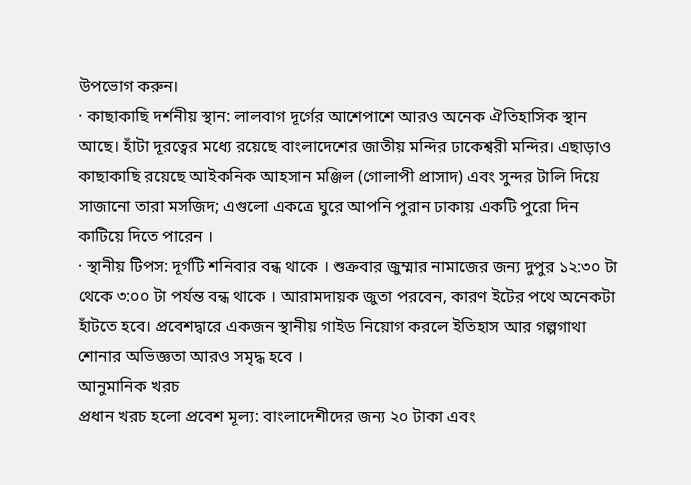উপভোগ করুন।
· কাছাকাছি দর্শনীয় স্থান: লালবাগ দূর্গের আশেপাশে আরও অনেক ঐতিহাসিক স্থান আছে। হাঁটা দূরত্বের মধ্যে রয়েছে বাংলাদেশের জাতীয় মন্দির ঢাকেশ্বরী মন্দির। এছাড়াও কাছাকাছি রয়েছে আইকনিক আহসান মঞ্জিল (গোলাপী প্রাসাদ) এবং সুন্দর টালি দিয়ে সাজানো তারা মসজিদ; এগুলো একত্রে ঘুরে আপনি পুরান ঢাকায় একটি পুরো দিন কাটিয়ে দিতে পারেন ।
· স্থানীয় টিপস: দূর্গটি শনিবার বন্ধ থাকে । শুক্রবার জুম্মার নামাজের জন্য দুপুর ১২:৩০ টা থেকে ৩:০০ টা পর্যন্ত বন্ধ থাকে । আরামদায়ক জুতা পরবেন, কারণ ইটের পথে অনেকটা হাঁটতে হবে। প্রবেশদ্বারে একজন স্থানীয় গাইড নিয়োগ করলে ইতিহাস আর গল্পগাথা শোনার অভিজ্ঞতা আরও সমৃদ্ধ হবে ।
আনুমানিক খরচ
প্রধান খরচ হলো প্রবেশ মূল্য: বাংলাদেশীদের জন্য ২০ টাকা এবং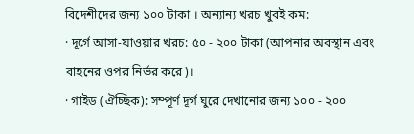বিদেশীদের জন্য ১০০ টাকা । অন্যান্য খরচ খুবই কম:
· দূর্গে আসা-যাওয়ার খরচ: ৫০ - ২০০ টাকা (আপনার অবস্থান এবং বাহনের ওপর নির্ভর করে)।
· গাইড (ঐচ্ছিক): সম্পূর্ণ দূর্গ ঘুরে দেখানোর জন্য ১০০ - ২০০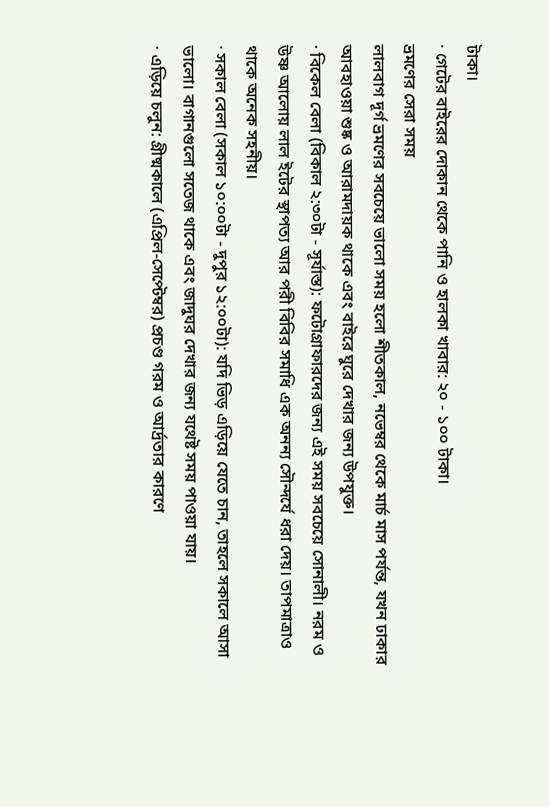টাকা।
· গেটের বাইরের দোকান থেকে পানি ও হালকা খাবার: ২০ - ১০০ টাকা।
ভ্রমণের সেরা সময়
লালবাগ দূর্গ ভ্রমণের সবচেয়ে ভালো সময় হলো শীতকাল, নভেম্বর থেকে মার্চ মাস পর্যন্ত, যখন ঢাকার আবহাওয়া শুষ্ক ও আরামদায়ক থাকে এবং বাইরে ঘুরে দেখার জন্য উপযুক্ত।
· বিকেল বেলা (বিকাল ২:৩০টা - সূর্যাস্ত): ফটোগ্রাফারদের জন্য এই সময় সবচেয়ে সোনালী। নরম ও উষ্ণ আলোয় লাল ইটের স্থাপত্য আর পরী বিবির সমাধি এক অনন্য সৌন্দর্যে ধরা দেয়। তাপমাত্রাও থাকে অনেক সহনীয়।
· সকাল বেলা (সকাল ১০:০০টা - দুপুর ১২:০০টা): যদি ভিড় এড়িয়ে যেতে চান, তাহলে সকালে আসা ভালো। বাগানগুলো সতেজ থাকে এবং জাদুঘর দেখার জন্য যথেষ্ট সময় পাওয়া যায়।
· এড়িয়ে চলুন: গ্রীষ্মকালে (এপ্রিল-সেপ্টেম্বর) প্রচণ্ড গরম ও আর্দ্রতার কারণে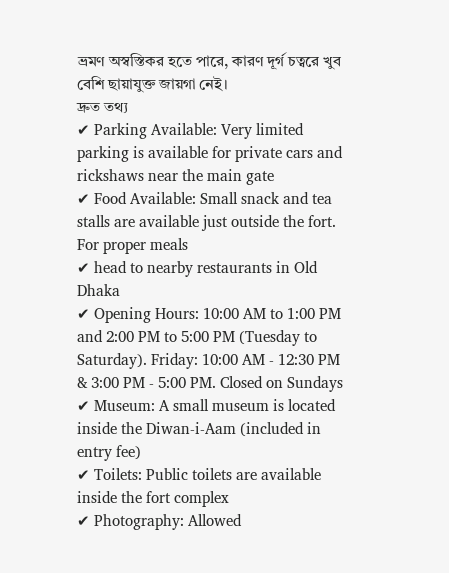ভ্রমণ অস্বস্তিকর হতে পারে, কারণ দূর্গ চত্বরে খুব বেশি ছায়াযুক্ত জায়গা নেই।
দ্রুত তথ্য
✔ Parking Available: Very limited parking is available for private cars and rickshaws near the main gate
✔ Food Available: Small snack and tea stalls are available just outside the fort. For proper meals
✔ head to nearby restaurants in Old Dhaka
✔ Opening Hours: 10:00 AM to 1:00 PM and 2:00 PM to 5:00 PM (Tuesday to Saturday). Friday: 10:00 AM - 12:30 PM & 3:00 PM - 5:00 PM. Closed on Sundays
✔ Museum: A small museum is located inside the Diwan-i-Aam (included in entry fee)
✔ Toilets: Public toilets are available inside the fort complex
✔ Photography: Allowed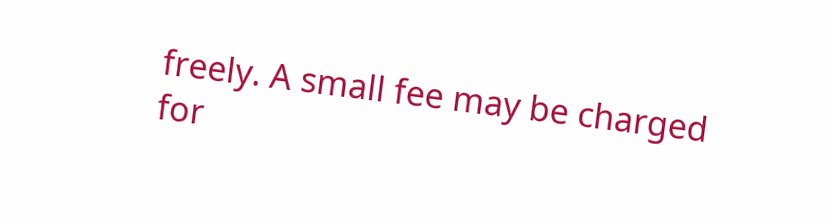freely. A small fee may be charged for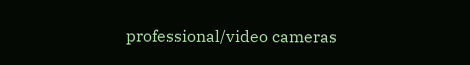professional/video cameras